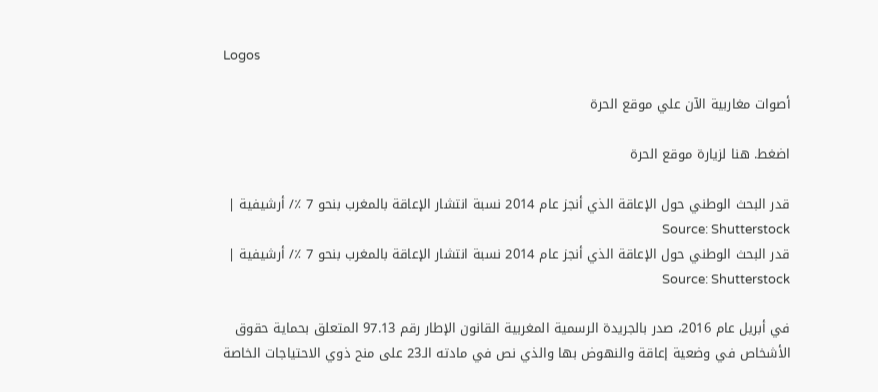Logos

أصوات مغاربية الآن علي موقع الحرة

اضغط. هنا لزيارة موقع الحرة

قدر البحث الوطني حول الإعاقة الذي أنجز عام 2014 نسبة انتشار الإعاقة بالمغرب بنحو 7 ٪/ أرشيفية | Source: Shutterstock
قدر البحث الوطني حول الإعاقة الذي أنجز عام 2014 نسبة انتشار الإعاقة بالمغرب بنحو 7 ٪/ أرشيفية | Source: Shutterstock

في أبريل عام 2016، صدر بالجريدة الرسمية المغربية القانون الإطار رقم 97.13 المتعلق بحماية حقوق الأشخاص في وضعية إعاقة والنهوض بها والذي نص في مادته الـ23 على منح ذوي الاحتياجات الخاصة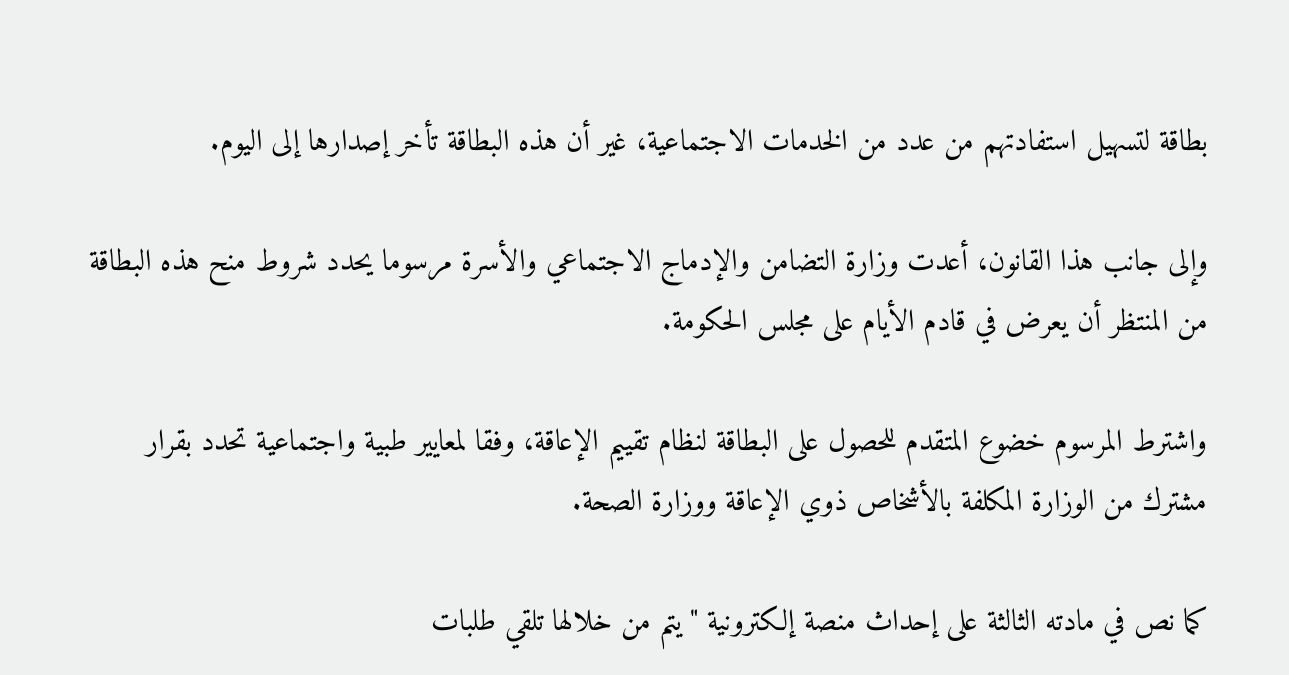بطاقة لتسهيل استفادتهم من عدد من الخدمات الاجتماعية، غير أن هذه البطاقة تأخر إصدارها إلى اليوم.

وإلى جانب هذا القانون، أعدت وزارة التضامن والإدماج الاجتماعي والأسرة مرسوما يحدد شروط منح هذه البطاقة من المنتظر أن يعرض في قادم الأيام على مجلس الحكومة.

واشترط المرسوم خضوع المتقدم للحصول على البطاقة لنظام تقييم الإعاقة، وفقا لمعايير طبية واجتماعية تحدد بقرار مشترك من الوزارة المكلفة بالأشخاص ذوي الإعاقة ووزارة الصحة.

كما نص في مادته الثالثة على إحداث منصة إلكترونية "يتم من خلالها تلقي طلبات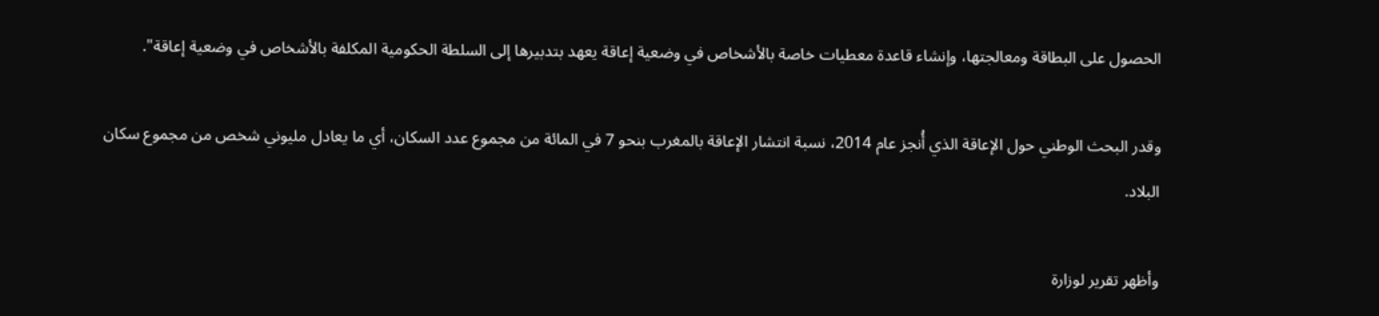الحصول على البطاقة ومعالجتها، وإنشاء قاعدة معطيات خاصة بالأشخاص في وضعية إعاقة يعهد بتدبيرها إلى السلطة الحكومية المكلفة بالأشخاص في وضعية إعاقة".

وقدر البحث الوطني حول الإعاقة الذي أُنجز عام 2014، نسبة انتشار الإعاقة بالمغرب بنحو 7 في المائة من مجموع عدد السكان، أي ما يعادل مليوني شخص من مجموع سكان البلاد.

وأظهر تقرير لوزارة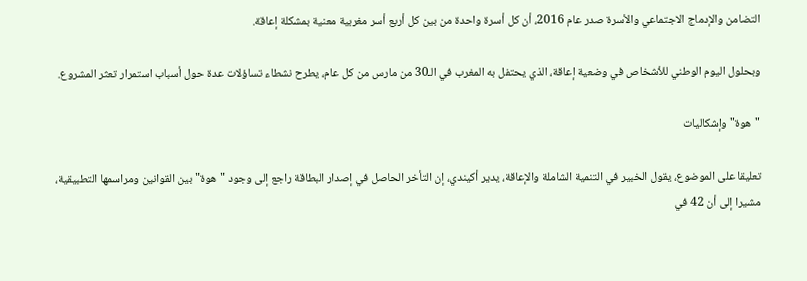التضامن والإدماج الاجتماعي والأسرة صدر عام 2016، أن كل أسرة واحدة من بين كل أربع أسر مغربية معنية بمشكلة إعاقة.

وبحلول اليوم الوطني للأشخاص في وضعية إعاقة، الذي يحتفل به المغرب في الـ30 من مارس من كل عام، يطرح نشطاء تساؤلات عدة حول أسباب استمرار تعثر المشروع.

"هوة" وإشكاليات

تعليقا على الموضوع، يقول الخبير في التنمية الشاملة والإعاقة، يدير أكيندي، إن التأخر الحاصل في إصدار البطاقة راجع إلى وجود "هوة" بين القوانين ومراسمها التطبيقية، مشيرا إلى أن 42 في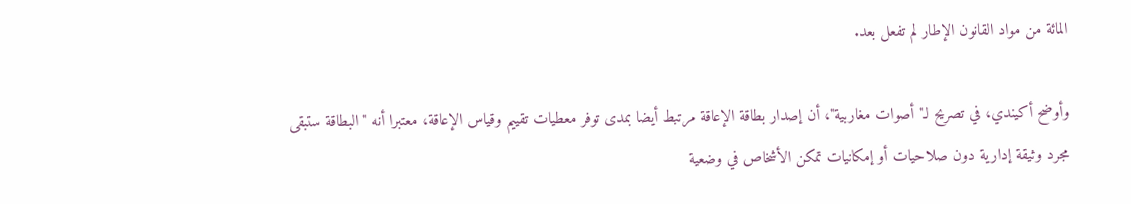المائة من مواد القانون الإطار لم تفعل بعد.

وأوضح أكيندي، في تصريح لـ"أصوات مغاربية"، أن إصدار بطاقة الإعاقة مرتبط أيضا بمدى توفر معطيات تقييم وقياس الإعاقة، معتبرا أنه "البطاقة ستبقى مجرد وثيقة إدارية دون صلاحيات أو إمكانيات تمكن الأشخاص في وضعية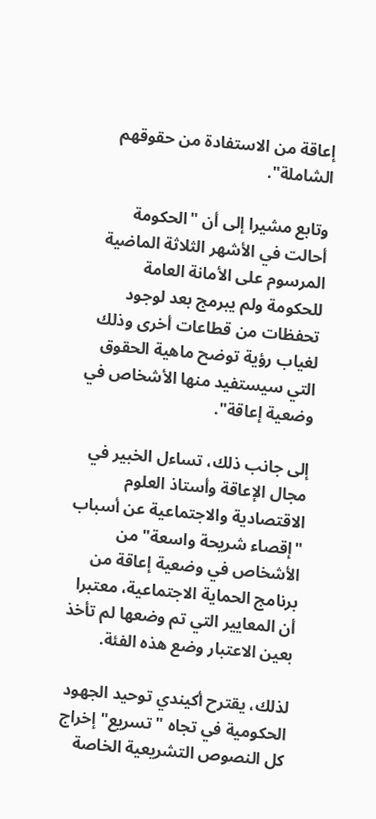إعاقة من الاستفادة من حقوقهم الشاملة".

وتابع مشيرا إلى أن "الحكومة أحالت في الأشهر الثلاثة الماضية المرسوم على الأمانة العامة للحكومة ولم يبرمج بعد لوجود تحفظات من قطاعات أخرى وذلك لغياب رؤية توضح ماهية الحقوق التي سيستفيد منها الأشخاص في وضعية إعاقة".

إلى جانب ذلك، تساءل الخبير في مجال الإعاقة وأستاذ العلوم الاقتصادية والاجتماعية عن أسباب "إقصاء شريحة واسعة" من الأشخاص في وضعية إعاقة من برنامج الحماية الاجتماعية، معتبرا أن المعايير التي تم وضعها لم تأخذ بعين الاعتبار وضع هذه الفئة.

لذلك، يقترح أكيندي توحيد الجهود الحكومية في تجاه "تسريع" إخراج كل النصوص التشريعية الخاصة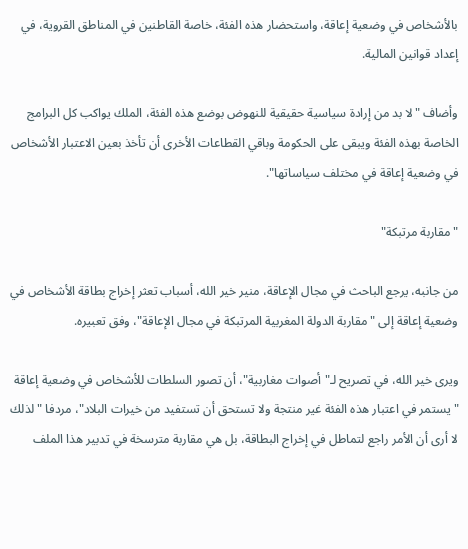بالأشخاص في وضعية إعاقة، واستحضار هذه الفئة، خاصة القاطنين في المناطق القروية، في إعداد قوانين المالية.

وأضاف "لا بد من إرادة سياسية حقيقية للنهوض بوضع هذه الفئة، الملك يواكب كل البرامج الخاصة بهذه الفئة ويبقى على الحكومة وباقي القطاعات الأخرى أن تأخذ بعين الاعتبار الأشخاص في وضعية إعاقة في مختلف سياساتها".

"مقاربة مرتبكة"

من جانبه، يرجع الباحث في مجال الإعاقة، منير خير الله، أسباب تعثر إخراج بطاقة الأشخاص في وضعية إعاقة إلى "مقاربة الدولة المغربية المرتبكة في مجال الإعاقة"، وفق تعبيره.

ويرى خير الله، في تصريح لـ"أصوات مغاربية"، أن تصور السلطات للأشخاص في وضعية إعاقة "يستمر في اعتبار هذه الفئة غير منتجة ولا تستحق أن تستفيد من خيرات البلاد"، مردفا "لذلك لا أرى أن الأمر راجع لتماطل في إخراج البطاقة، بل هي مقاربة مترسخة في تدبير هذا الملف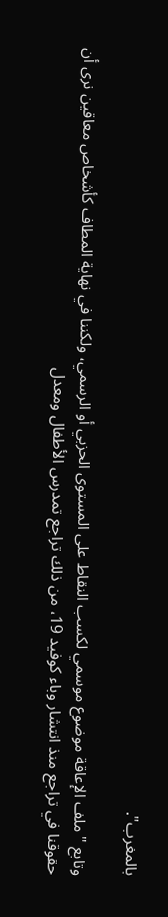بالمغرب".

وتابع "ملف الإعاقة موضوع موسمي لكسب النقاط على المستوى الحزبي أو الرسمي، ولكننا في نهاية المطاف كأشخاص معاقين نرى أن حقوقنا في تراجع منذ انتشار وباء كوفيد 19، من ذلك تراجع تمدرس الأطفال ومعدل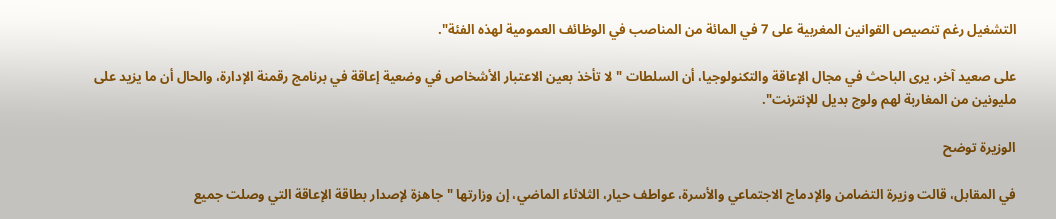التشغيل رغم تنصيص القوانين المغربية على 7 في المائة من المناصب في الوظائف العمومية لهذه الفئة".

على صعيد آخر، يرى الباحث في مجال الإعاقة والتكنولوجيا، أن السلطات "لا تأخذ بعين الاعتبار الأشخاص في وضعية إعاقة في برنامج رقمنة الإدارة، والحال أن ما يزيد على مليونين من المغاربة لهم ولوج بديل للإنترنت".

الوزيرة توضح

في المقابل، قالت وزيرة التضامن والإدماج الاجتماعي والأسرة، عواطف حيار، الثلاثاء الماضي، إن وزارتها "جاهزة لإصدار بطاقة الإعاقة التي وصلت جميع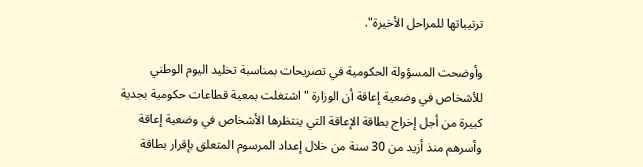ترتيباتها للمراحل الأخيرة".

وأوضحت المسؤولة الحكومية في تصريحات بمناسبة تخليد اليوم الوطني للأشخاص في وضعية إعاقة أن الوزارة "اشتغلت بمعية قطاعات حكومية بجدية كبيرة من أجل إخراج بطاقة الإعاقة التي ينتظرها الأشخاص في وضعية إعاقة وأسرهم منذ أزيد من 30 سنة من خلال إعداد المرسوم المتعلق بإقرار بطاقة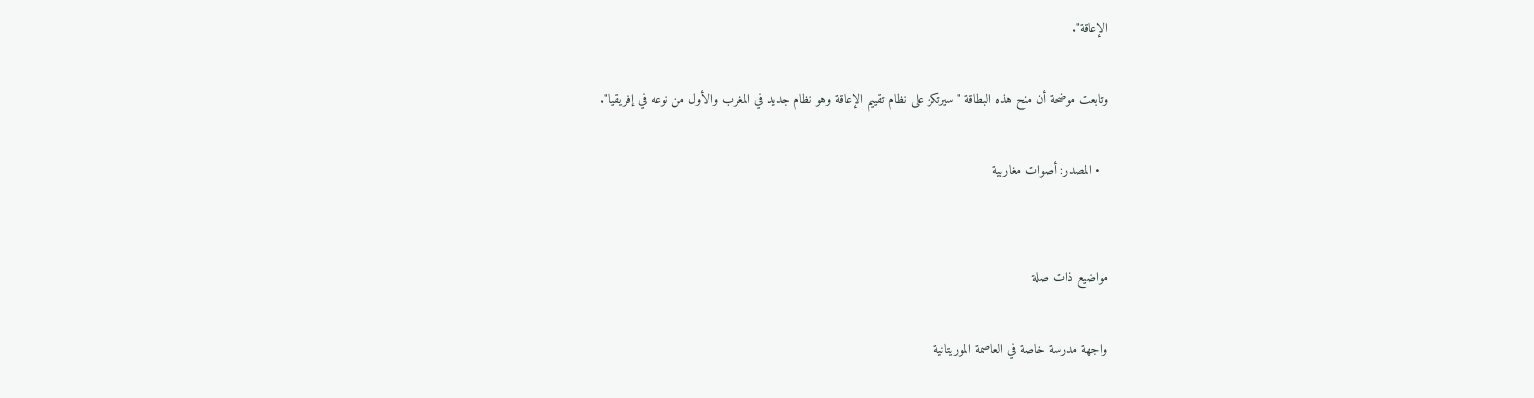الإعاقة".

وتابعت موضحة أن منح هذه البطاقة "سيرتكز على نظام تقييم الإعاقة وهو نظام جديد في المغرب والأول من نوعه في إفريقيا".

  • المصدر: أصوات مغاربية


مواضيع ذات صلة

واجهة مدرسة خاصة في العاصمة الموريتانية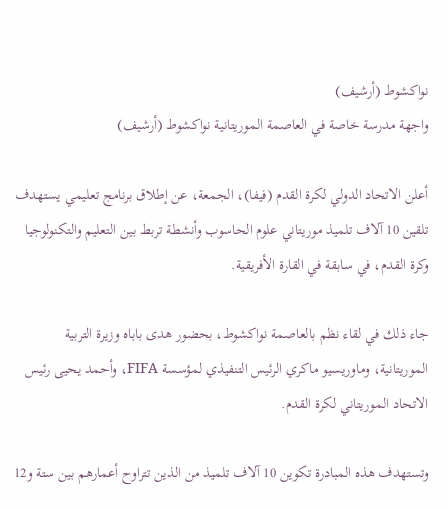نواكشوط (أرشيف)
واجهة مدرسة خاصة في العاصمة الموريتانية نواكشوط (أرشيف)

أعلن الاتحاد الدولي لكرة القدم (فيفا)، الجمعة، عن إطلاق برنامج تعليمي يستهدف تلقين 10 آلاف تلميذ موريتاني علوم الحاسوب وأنشطة تربط بين التعليم والتكنولوجيا وكرة القدم، في سابقة في القارة الأفريقية.

جاء ذلك في لقاء نظم بالعاصمة نواكشوط، بحضور هدى باباه وزيرة التربية الموريتانية، وماوريسيو ماكري الرئيس التنفيذي لمؤسسة FIFA، وأحمد يحيى رئيس الاتحاد الموريتاني لكرة القدم.

وتستهدف هذه المبادرة تكوين 10 آلاف تلميذ من الذين تتراوح أعمارهم بين ستة و12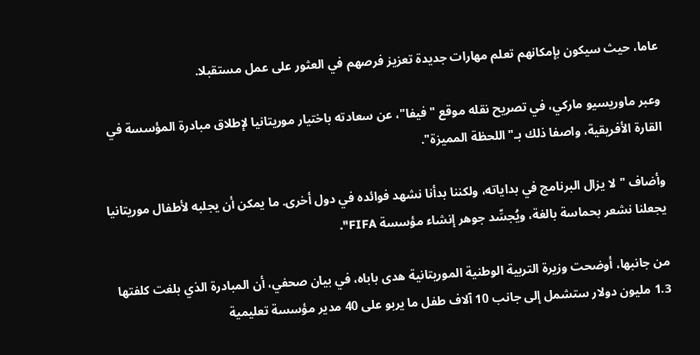عاما، حيث سيكون بإمكانهم تعلم مهارات جديدة تعزيز فرصهم في العثور على عمل مستقبلا.

وعبر ماوريسيو ماركي، في تصريح نقله موقع "فيفا"، عن سعادته باختيار موريتانيا لإطلاق مبادرة المؤسسة في القارة الأفريقية، واصفا ذلك بـ"اللحظة المميزة".

وأضاف "لا يزال البرنامج في بداياته، ولكننا بدأنا نشهد فوائده في دول أخرى. ما يمكن أن يجلبه لأطفال موريتانيا يجعلنا نشعر بحماسة بالغة، ويُجسِّد جوهر إنشاء مؤسسة FIFA".

من جانبها، أوضحت وزيرة التربية الوطنية الموريتانية هدى باباه، في بيان صحفي، أن المبادرة الذي بلغت كلفتها 1.3 مليون دولار ستشمل إلى جانب 10 آلاف طفل ما يربو على 40 مدير مؤسسة تعليمية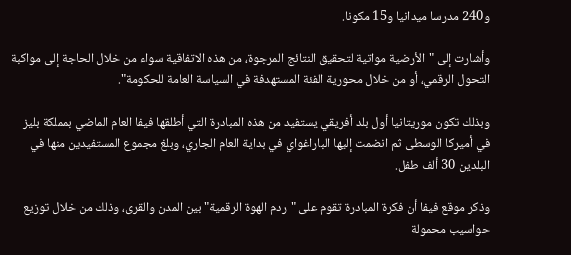و240 مدرسا ميدانيا و15 مكونا.

وأشارت إلى "الأرضية مواتية لتحقيق النتائج المرجوة، من هذه الاتفاقية سواء من خلال الحاجة إلى مواكبة التحول الرقمي، أو من خلال محورية الفئة المستهدفة في السياسة العامة للحكومة".

وبذلك تكون موريتانيا أول بلد أفريقي يستفيد من هذه المبادرة التي أطلقها فيفا العام الماضي بمملكة بليز في أميركا الوسطى ثم انضمت إليها الباراغواي في بداية العام الجاري، وبلغ مجموع المستفيدين منها في البلدين 30 ألف طفل.

وذكر موقع فيفا أن فكرة المبادرة تقوم على "ردم الهوة الرقمية" بين المدن والقرى، وذلك من خلال توزيع حواسيب محمولة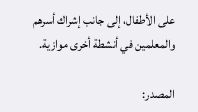على الأطفال، إلى جانب إشراك أسرهم والمعلمين في أنشطة أخرى موازية.

المصدر: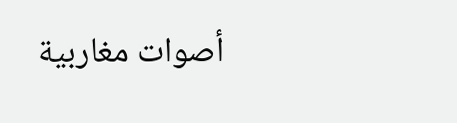أصوات مغاربية